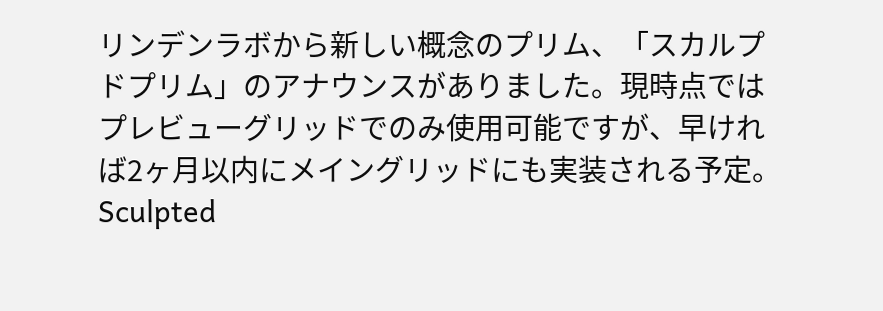リンデンラボから新しい概念のプリム、「スカルプドプリム」のアナウンスがありました。現時点ではプレビューグリッドでのみ使用可能ですが、早ければ2ヶ月以内にメイングリッドにも実装される予定。
Sculpted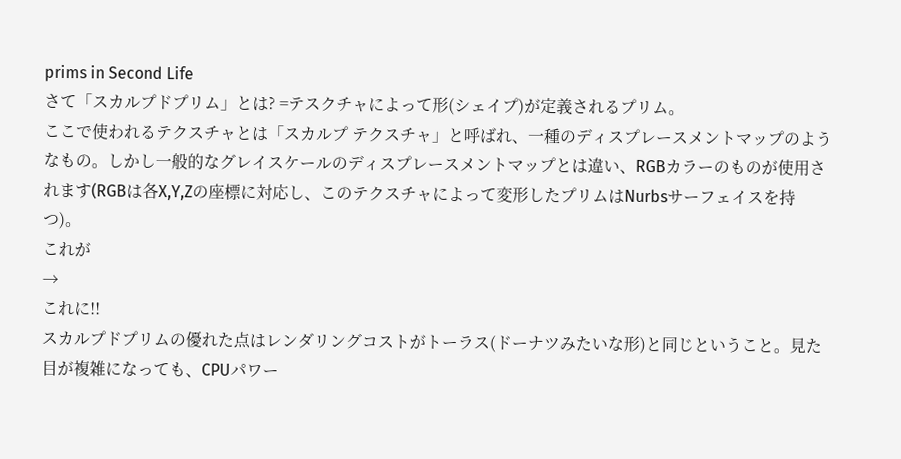prims in Second Life
さて「スカルプドプリム」とは? =テスクチャによって形(シェイプ)が定義されるプリム。
ここで使われるテクスチャとは「スカルプ テクスチャ」と呼ばれ、一種のディスプレースメントマップのようなもの。しかし一般的なグレイスケールのディスプレースメントマップとは違い、RGBカラーのものが使用されます(RGBは各X,Y,Zの座標に対応し、このテクスチャによって変形したプリムはNurbsサーフェイスを持つ)。
これが
→
これに!!
スカルプドプリムの優れた点はレンダリングコストがトーラス(ドーナツみたいな形)と同じということ。見た目が複雑になっても、CPUパワー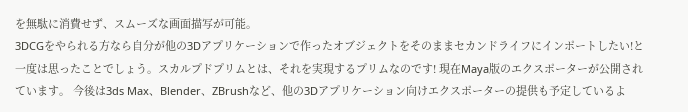を無駄に消費せず、スムーズな画面描写が可能。
3DCGをやられる方なら自分が他の3Dアプリケーションで作ったオブジェクトをそのままセカンドライフにインポートしたい!と一度は思ったことでしょう。スカルプドプリムとは、それを実現するプリムなのです! 現在Maya版のエクスポーターが公開されています。 今後は3ds Max、Blender、ZBrushなど、他の3Dアプリケーション向けエクスポーターの提供も予定しているよ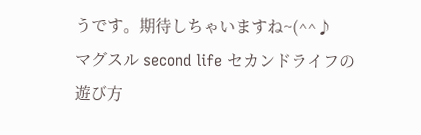うです。期待しちゃいますね~(^^♪
マグスル second life セカンドライフの遊び方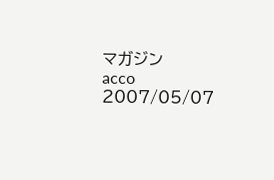マガジン
acco 2007/05/07